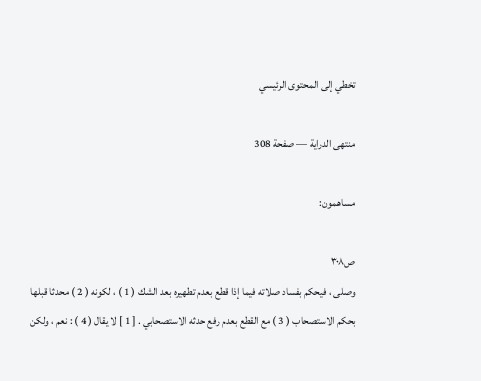تخطي إلى المحتوى الرئيسي

منتهى الدراية — صفحة 308

مساهمون:

ص٣٠٨
وصلى ، فيحكم بفساد صلاته فيما إذا قطع بعدم تطهيره بعد الشك ( 1 ) ، لكونه ( 2 ) محدثا قبلها بحكم الاستصحاب ( 3 ) مع القطع بعدم رفع حدثه الاستصحابي . [ 1 ] لا يقال ( 4 ) : نعم ، ولكن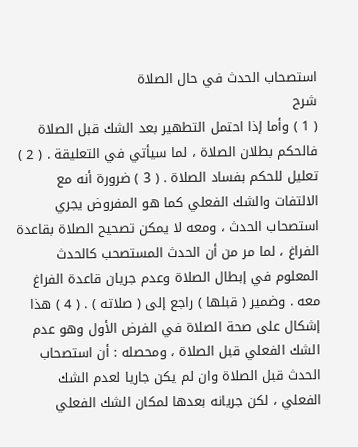استصحاب الحدث في حال الصلاة
شرح
( 1 ) وأما إذا احتمل التطهير بعد الشك قبل الصلاة فالحكم بطلان الصلاة ، لما سيأتي في التعليقة . ( 2 ) تعليل للحكم بفساد الصلاة . ( 3 ) ضرورة أنه مع الالتفات والشك الفعلي كما هو المفروض يجري استصحاب الحدث ، ومعه لا يمكن تصحيح الصلاة بقاعدة الفراغ ، لما مر من أن الحدث المستصحب كالحدث المعلوم في إبطال الصلاة وعدم جريان قاعدة الفراغ معه . وضمير ( قبلها ) راجع إلى ( صلاته ) . ( 4 ) هذا إشكال على صحة الصلاة في الفرض الأول وهو عدم الشك الفعلي قبل الصلاة ، ومحصله : أن استصحاب الحدث قبل الصلاة وان لم يكن جاريا لعدم الشك الفعلي ، لكن جريانه بعدها لمكان الشك الفعلي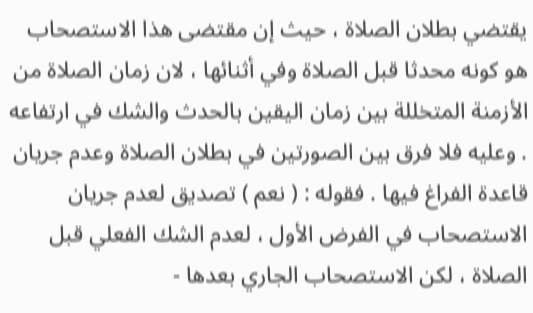يقتضي بطلان الصلاة ، حيث إن مقتضى هذا الاستصحاب هو كونه محدثا قبل الصلاة وفي أثنائها ، لان زمان الصلاة من الأزمنة المتخللة بين زمان اليقين بالحدث والشك في ارتفاعه . وعليه فلا فرق بين الصورتين في بطلان الصلاة وعدم جريان قاعدة الفراغ فيها . فقوله : ( نعم ) تصديق لعدم جريان الاستصحاب في الفرض الأول ، لعدم الشك الفعلي قبل الصلاة ، لكن الاستصحاب الجاري بعدها -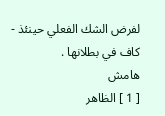لفرض الشك الفعلي حينئذ - كاف في بطلانها .
هامش
[ 1 ] الظاهر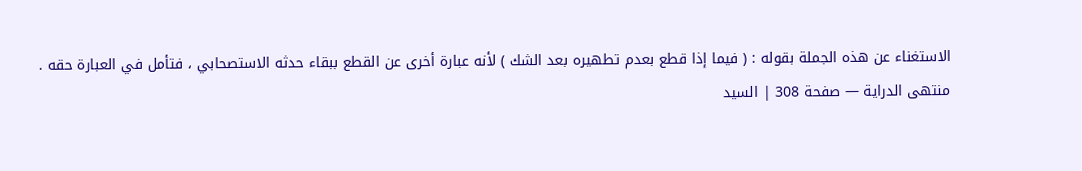الاستغناء عن هذه الجملة بقوله : ( فيما إذا قطع بعدم تطهيره بعد الشك ) لأنه عبارة أخرى عن القطع ببقاء حدثه الاستصحابي ، فتأمل في العبارة حقه .
منتهى الدراية — صفحة 308 | السيد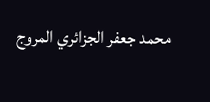محمد جعفر الجزائري المروج